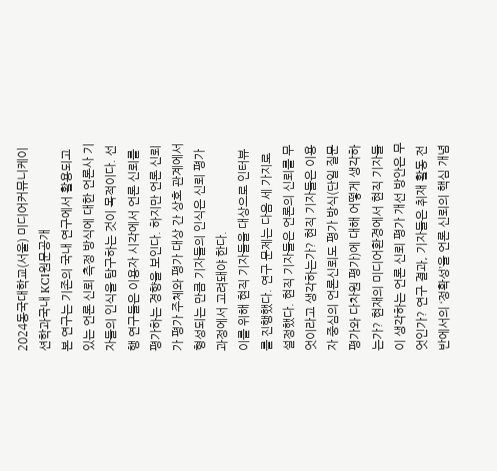2024동국대학교(서울) 미디어커뮤니케이션학과국내 KCI원문공개
본 연구는 기존의 국내 연구에서 활용되고 있는 언론 신뢰 측정 방식에 대한 언론사 기자들의 인식을 탐구하는 것이 목적이다. 선행 연구들은 이용자 시각에서 언론 신뢰를 평가하는 경향을 보인다. 하지만 언론 신뢰가 평가 주체와 평가 대상 간 상호 관계에서 형성되는 만큼 기자들의 인식은 신뢰 평가 과정에서 고려돼야 한다.
이를 위해 현직 기자들을 대상으로 인터뷰를 진행했다. 연구 문제는 다음 세 가지로 설정했다. 현직 기자들은 언론의 신뢰를 무엇이라고 생각하는가? 현직 기자들은 이용자 중심의 언론신뢰도 평가 방식(단일 질문 평가와 다차원 평가)에 대해 어떻게 생각하는가? 현재의 미디어환경에서 현직 기자들이 생각하는 언론 신뢰 평가 개선 방안은 무엇인가? 연구 결과, 기자들은 취재 활동 전반에서의 ‘정확성’을 언론 신뢰의 핵심 개념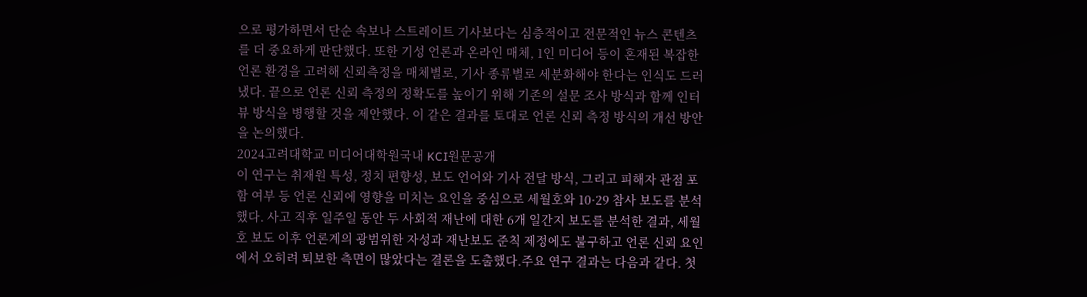으로 평가하면서 단순 속보나 스트레이트 기사보다는 심층적이고 전문적인 뉴스 콘텐츠를 더 중요하게 판단했다. 또한 기성 언론과 온라인 매체, 1인 미디어 등이 혼재된 복잡한 언론 환경을 고려해 신뢰측정을 매체별로, 기사 종류별로 세분화해야 한다는 인식도 드러냈다. 끝으로 언론 신뢰 측정의 정확도를 높이기 위해 기존의 설문 조사 방식과 함께 인터뷰 방식을 병행할 것을 제안했다. 이 같은 결과를 토대로 언론 신뢰 측정 방식의 개선 방안을 논의했다.
2024고려대학교 미디어대학원국내 KCI원문공개
이 연구는 취재원 특성, 정치 편향성, 보도 언어와 기사 전달 방식, 그리고 피해자 관점 포함 여부 등 언론 신뢰에 영향을 미치는 요인을 중심으로 세월호와 10·29 참사 보도를 분석했다. 사고 직후 일주일 동안 두 사회적 재난에 대한 6개 일간지 보도를 분석한 결과, 세월호 보도 이후 언론계의 광범위한 자성과 재난보도 준칙 제정에도 불구하고 언론 신뢰 요인에서 오히려 퇴보한 측면이 많았다는 결론을 도출했다.주요 연구 결과는 다음과 같다. 첫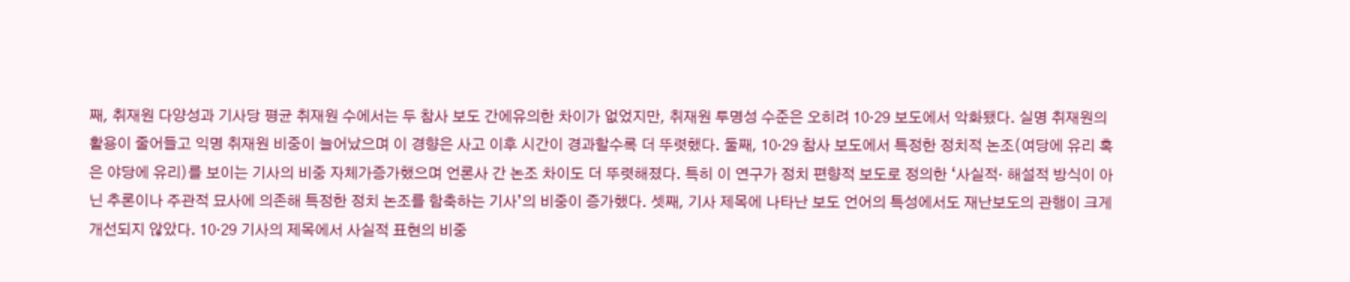째, 취재원 다양성과 기사당 평균 취재원 수에서는 두 참사 보도 간에유의한 차이가 없었지만, 취재원 투명성 수준은 오히려 10·29 보도에서 악화됐다. 실명 취재원의 활용이 줄어들고 익명 취재원 비중이 늘어났으며 이 경향은 사고 이후 시간이 경과할수록 더 뚜렷했다. 둘째, 10·29 참사 보도에서 특정한 정치적 논조(여당에 유리 혹은 야당에 유리)를 보이는 기사의 비중 자체가증가했으며 언론사 간 논조 차이도 더 뚜렷해졌다. 특히 이 연구가 정치 편향적 보도로 정의한 ‘사실적· 해설적 방식이 아닌 추론이나 주관적 묘사에 의존해 특정한 정치 논조를 함축하는 기사’의 비중이 증가했다. 셋째, 기사 제목에 나타난 보도 언어의 특성에서도 재난보도의 관행이 크게 개선되지 않았다. 10·29 기사의 제목에서 사실적 표현의 비중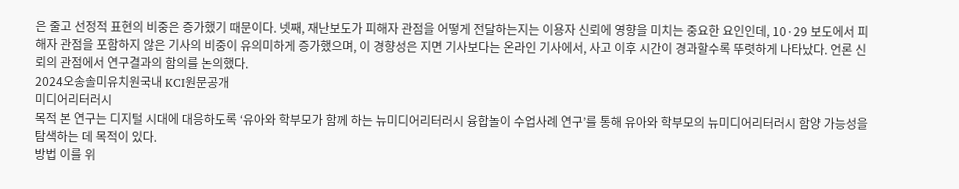은 줄고 선정적 표현의 비중은 증가했기 때문이다. 넷째, 재난보도가 피해자 관점을 어떻게 전달하는지는 이용자 신뢰에 영향을 미치는 중요한 요인인데, 10·29 보도에서 피해자 관점을 포함하지 않은 기사의 비중이 유의미하게 증가했으며, 이 경향성은 지면 기사보다는 온라인 기사에서, 사고 이후 시간이 경과할수록 뚜렷하게 나타났다. 언론 신뢰의 관점에서 연구결과의 함의를 논의했다.
2024오송솔미유치원국내 KCI원문공개
미디어리터러시
목적 본 연구는 디지털 시대에 대응하도록 ‘유아와 학부모가 함께 하는 뉴미디어리터러시 융합놀이 수업사례 연구’를 통해 유아와 학부모의 뉴미디어리터러시 함양 가능성을 탐색하는 데 목적이 있다.
방법 이를 위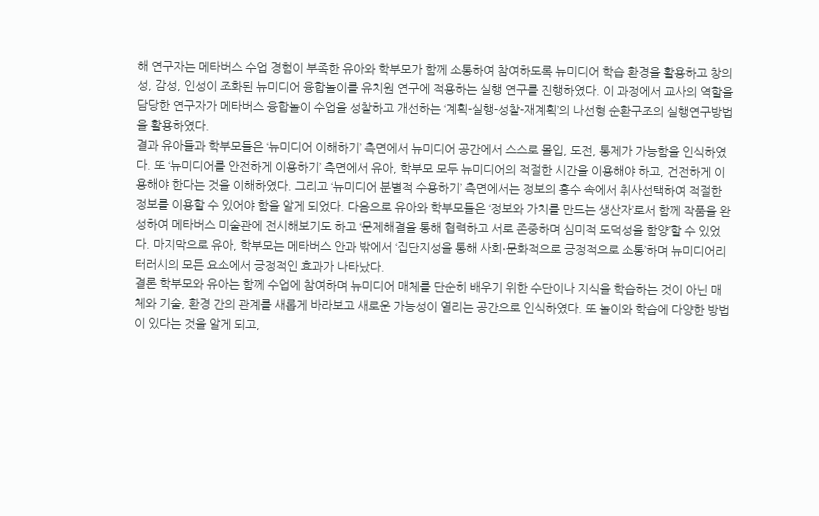해 연구자는 메타버스 수업 경험이 부족한 유아와 학부모가 함께 소통하여 참여하도록 뉴미디어 학습 환경을 활용하고 창의성, 감성, 인성이 조화된 뉴미디어 융합놀이를 유치원 연구에 적용하는 실행 연구를 진행하였다. 이 과정에서 교사의 역할을 담당한 연구자가 메타버스 융합놀이 수업을 성찰하고 개선하는 ‘계획-실행-성찰-재계획’의 나선형 순환구조의 실행연구방법을 활용하였다.
결과 유아들과 학부모들은 ‘뉴미디어 이해하기’ 측면에서 뉴미디어 공간에서 스스로 몰입, 도전, 통제가 가능함을 인식하였다. 또 ‘뉴미디어를 안전하게 이용하기’ 측면에서 유아, 학부모 모두 뉴미디어의 적절한 시간을 이용해야 하고, 건전하게 이용해야 한다는 것을 이해하였다. 그리고 ‘뉴미디어 분별적 수용하기’ 측면에서는 정보의 홍수 속에서 취사선택하여 적절한 정보를 이용할 수 있어야 함을 알게 되었다. 다음으로 유아와 학부모들은 ‘정보와 가치를 만드는 생산자’로서 함께 작품을 완성하여 메타버스 미술관에 전시해보기도 하고 ‘문제해결을 통해 협력하고 서로 존중하며 심미적 도덕성을 함양’할 수 있었다. 마지막으로 유아, 학부모는 메타버스 안과 밖에서 ‘집단지성을 통해 사회⋅문화적으로 긍정적으로 소통’하며 뉴미디어리터러시의 모든 요소에서 긍정적인 효과가 나타났다.
결론 학부모와 유아는 함께 수업에 참여하며 뉴미디어 매체를 단순히 배우기 위한 수단이나 지식을 학습하는 것이 아닌 매체와 기술, 환경 간의 관계를 새롭게 바라보고 새로운 가능성이 열리는 공간으로 인식하였다. 또 놀이와 학습에 다양한 방법이 있다는 것을 알게 되고,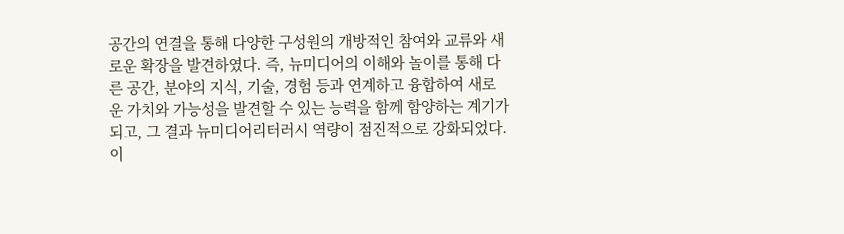공간의 연결을 통해 다양한 구성원의 개방적인 참여와 교류와 새로운 확장을 발견하였다. 즉, 뉴미디어의 이해와 놀이를 통해 다른 공간, 분야의 지식, 기술, 경험 등과 연계하고 융합하여 새로운 가치와 가능성을 발견할 수 있는 능력을 함께 함양하는 계기가 되고, 그 결과 뉴미디어리터러시 역량이 점진적으로 강화되었다. 이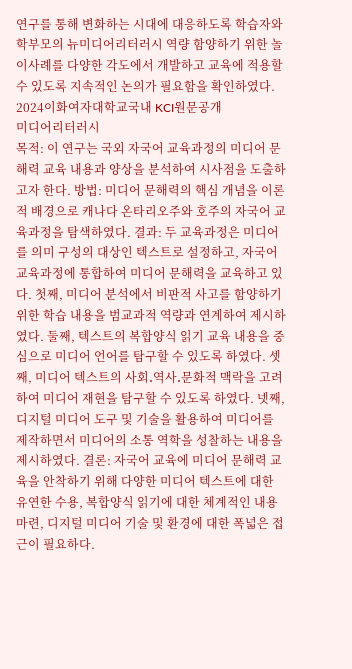연구를 통해 변화하는 시대에 대응하도록 학습자와 학부모의 뉴미디어리터러시 역량 함양하기 위한 놀이사례를 다양한 각도에서 개발하고 교육에 적용할 수 있도록 지속적인 논의가 필요함을 확인하였다.
2024이화여자대학교국내 KCI원문공개
미디어리터러시
목적: 이 연구는 국외 자국어 교육과정의 미디어 문해력 교육 내용과 양상을 분석하여 시사점을 도출하고자 한다. 방법: 미디어 문해력의 핵심 개념을 이론적 배경으로 캐나다 온타리오주와 호주의 자국어 교육과정을 탐색하였다. 결과: 두 교육과정은 미디어를 의미 구성의 대상인 텍스트로 설정하고, 자국어 교육과정에 통합하여 미디어 문해력을 교육하고 있다. 첫째, 미디어 분석에서 비판적 사고를 함양하기 위한 학습 내용을 범교과적 역량과 연계하여 제시하였다. 둘째, 텍스트의 복합양식 읽기 교육 내용을 중심으로 미디어 언어를 탐구할 수 있도록 하였다. 셋째, 미디어 텍스트의 사회․역사․문화적 맥락을 고려하여 미디어 재현을 탐구할 수 있도록 하였다. 넷째, 디지털 미디어 도구 및 기술을 활용하여 미디어를 제작하면서 미디어의 소통 역학을 성찰하는 내용을 제시하였다. 결론: 자국어 교육에 미디어 문해력 교육을 안착하기 위해 다양한 미디어 텍스트에 대한 유연한 수용, 복합양식 읽기에 대한 체계적인 내용 마련, 디지털 미디어 기술 및 환경에 대한 폭넓은 접근이 필요하다.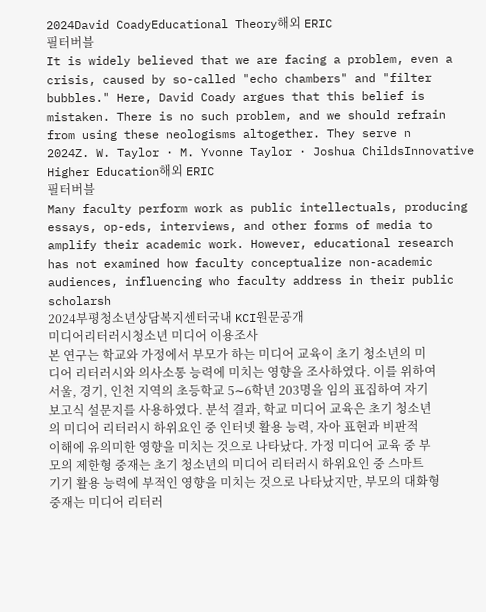2024David CoadyEducational Theory해외 ERIC
필터버블
It is widely believed that we are facing a problem, even a crisis, caused by so-called "echo chambers" and "filter bubbles." Here, David Coady argues that this belief is mistaken. There is no such problem, and we should refrain from using these neologisms altogether. They serve n
2024Z. W. Taylor · M. Yvonne Taylor · Joshua ChildsInnovative Higher Education해외 ERIC
필터버블
Many faculty perform work as public intellectuals, producing essays, op-eds, interviews, and other forms of media to amplify their academic work. However, educational research has not examined how faculty conceptualize non-academic audiences, influencing who faculty address in their public scholarsh
2024부평청소년상담복지센터국내 KCI원문공개
미디어리터러시청소년 미디어 이용조사
본 연구는 학교와 가정에서 부모가 하는 미디어 교육이 초기 청소년의 미디어 리터러시와 의사소통 능력에 미치는 영향을 조사하였다. 이를 위하여 서울, 경기, 인천 지역의 초등학교 5∼6학년 203명을 임의 표집하여 자기 보고식 설문지를 사용하였다. 분석 결과, 학교 미디어 교육은 초기 청소년의 미디어 리터러시 하위요인 중 인터넷 활용 능력, 자아 표현과 비판적 이해에 유의미한 영향을 미치는 것으로 나타났다. 가정 미디어 교육 중 부모의 제한형 중재는 초기 청소년의 미디어 리터러시 하위요인 중 스마트 기기 활용 능력에 부적인 영향을 미치는 것으로 나타났지만, 부모의 대화형 중재는 미디어 리터러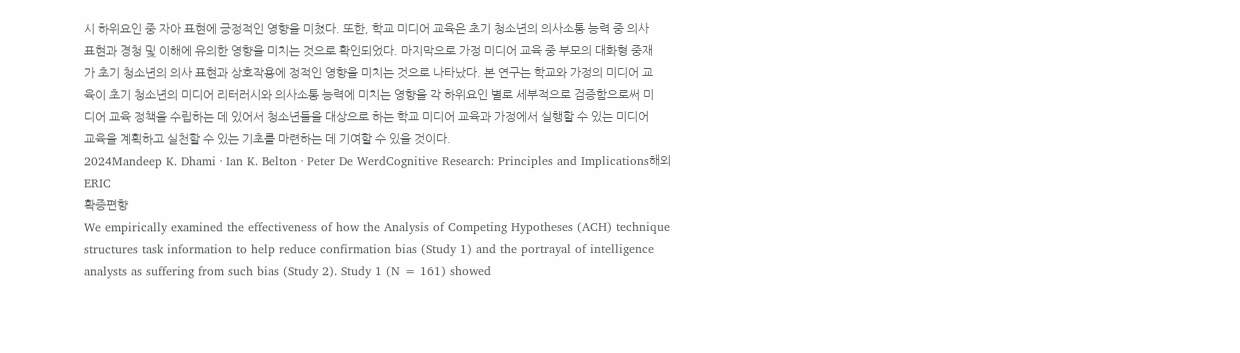시 하위요인 중 자아 표현에 긍정적인 영향을 미쳤다. 또한, 학교 미디어 교육은 초기 청소년의 의사소통 능력 중 의사 표현과 경청 및 이해에 유의한 영향을 미치는 것으로 확인되었다. 마지막으로 가정 미디어 교육 중 부모의 대화형 중재가 초기 청소년의 의사 표현과 상호작용에 정적인 영향을 미치는 것으로 나타났다. 본 연구는 학교와 가정의 미디어 교육이 초기 청소년의 미디어 리터러시와 의사소통 능력에 미치는 영향을 각 하위요인 별로 세부적으로 검증함으로써 미디어 교육 정책을 수립하는 데 있어서 청소년들을 대상으로 하는 학교 미디어 교육과 가정에서 실행할 수 있는 미디어 교육을 계획하고 실천할 수 있는 기초를 마련하는 데 기여할 수 있을 것이다.
2024Mandeep K. Dhami · Ian K. Belton · Peter De WerdCognitive Research: Principles and Implications해외 ERIC
확증편향
We empirically examined the effectiveness of how the Analysis of Competing Hypotheses (ACH) technique structures task information to help reduce confirmation bias (Study 1) and the portrayal of intelligence analysts as suffering from such bias (Study 2). Study 1 (N = 161) showed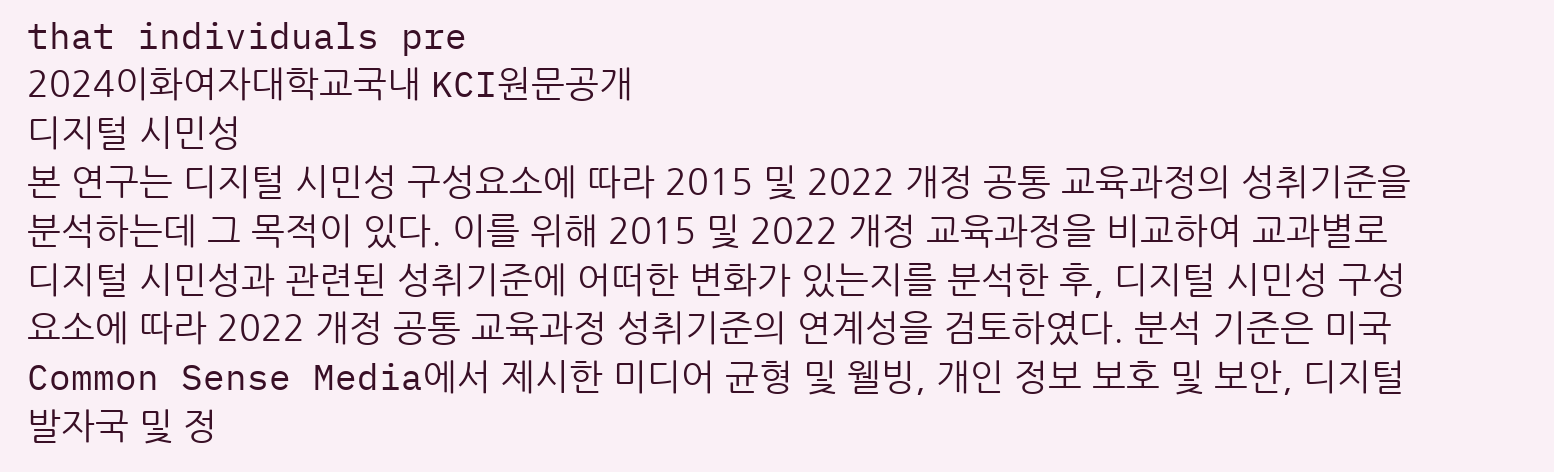that individuals pre
2024이화여자대학교국내 KCI원문공개
디지털 시민성
본 연구는 디지털 시민성 구성요소에 따라 2015 및 2022 개정 공통 교육과정의 성취기준을 분석하는데 그 목적이 있다. 이를 위해 2015 및 2022 개정 교육과정을 비교하여 교과별로 디지털 시민성과 관련된 성취기준에 어떠한 변화가 있는지를 분석한 후, 디지털 시민성 구성요소에 따라 2022 개정 공통 교육과정 성취기준의 연계성을 검토하였다. 분석 기준은 미국 Common Sense Media에서 제시한 미디어 균형 및 웰빙, 개인 정보 보호 및 보안, 디지털 발자국 및 정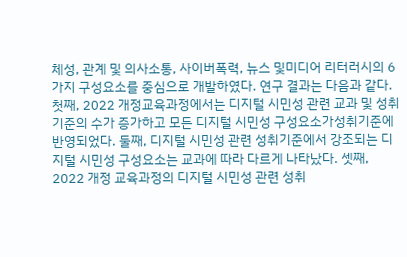체성, 관계 및 의사소통, 사이버폭력, 뉴스 및미디어 리터러시의 6가지 구성요소를 중심으로 개발하였다. 연구 결과는 다음과 같다. 첫째, 2022 개정교육과정에서는 디지털 시민성 관련 교과 및 성취기준의 수가 증가하고 모든 디지털 시민성 구성요소가성취기준에 반영되었다. 둘째, 디지털 시민성 관련 성취기준에서 강조되는 디지털 시민성 구성요소는 교과에 따라 다르게 나타났다. 셋째, 2022 개정 교육과정의 디지털 시민성 관련 성취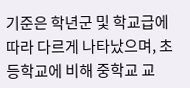기준은 학년군 및 학교급에 따라 다르게 나타났으며, 초등학교에 비해 중학교 교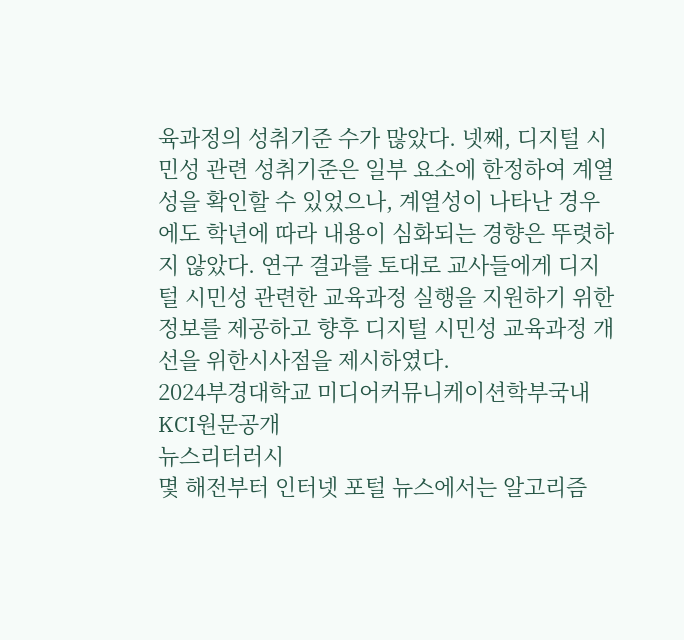육과정의 성취기준 수가 많았다. 넷째, 디지털 시민성 관련 성취기준은 일부 요소에 한정하여 계열성을 확인할 수 있었으나, 계열성이 나타난 경우에도 학년에 따라 내용이 심화되는 경향은 뚜렷하지 않았다. 연구 결과를 토대로 교사들에게 디지털 시민성 관련한 교육과정 실행을 지원하기 위한 정보를 제공하고 향후 디지털 시민성 교육과정 개선을 위한시사점을 제시하였다.
2024부경대학교 미디어커뮤니케이션학부국내 KCI원문공개
뉴스리터러시
몇 해전부터 인터넷 포털 뉴스에서는 알고리즘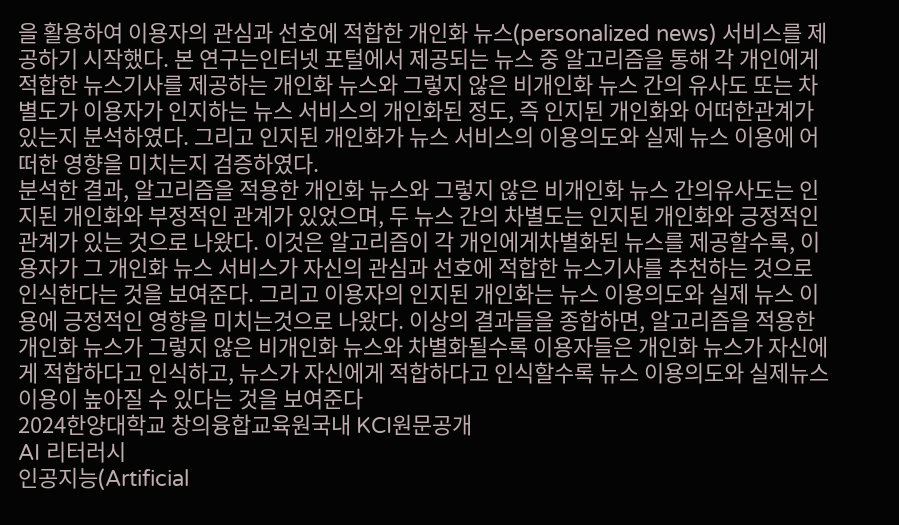을 활용하여 이용자의 관심과 선호에 적합한 개인화 뉴스(personalized news) 서비스를 제공하기 시작했다. 본 연구는인터넷 포털에서 제공되는 뉴스 중 알고리즘을 통해 각 개인에게 적합한 뉴스기사를 제공하는 개인화 뉴스와 그렇지 않은 비개인화 뉴스 간의 유사도 또는 차별도가 이용자가 인지하는 뉴스 서비스의 개인화된 정도, 즉 인지된 개인화와 어떠한관계가 있는지 분석하였다. 그리고 인지된 개인화가 뉴스 서비스의 이용의도와 실제 뉴스 이용에 어떠한 영향을 미치는지 검증하였다.
분석한 결과, 알고리즘을 적용한 개인화 뉴스와 그렇지 않은 비개인화 뉴스 간의유사도는 인지된 개인화와 부정적인 관계가 있었으며, 두 뉴스 간의 차별도는 인지된 개인화와 긍정적인 관계가 있는 것으로 나왔다. 이것은 알고리즘이 각 개인에게차별화된 뉴스를 제공할수록, 이용자가 그 개인화 뉴스 서비스가 자신의 관심과 선호에 적합한 뉴스기사를 추천하는 것으로 인식한다는 것을 보여준다. 그리고 이용자의 인지된 개인화는 뉴스 이용의도와 실제 뉴스 이용에 긍정적인 영향을 미치는것으로 나왔다. 이상의 결과들을 종합하면, 알고리즘을 적용한 개인화 뉴스가 그렇지 않은 비개인화 뉴스와 차별화될수록 이용자들은 개인화 뉴스가 자신에게 적합하다고 인식하고, 뉴스가 자신에게 적합하다고 인식할수록 뉴스 이용의도와 실제뉴스 이용이 높아질 수 있다는 것을 보여준다
2024한양대학교 창의융합교육원국내 KCI원문공개
AI 리터러시
인공지능(Artificial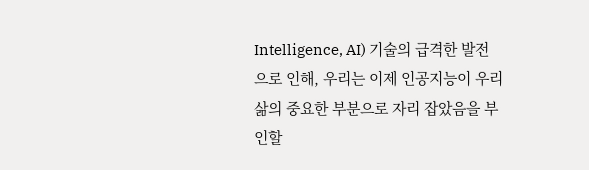Intelligence, AI) 기술의 급격한 발전으로 인해, 우리는 이제 인공지능이 우리 삶의 중요한 부분으로 자리 잡았음을 부인할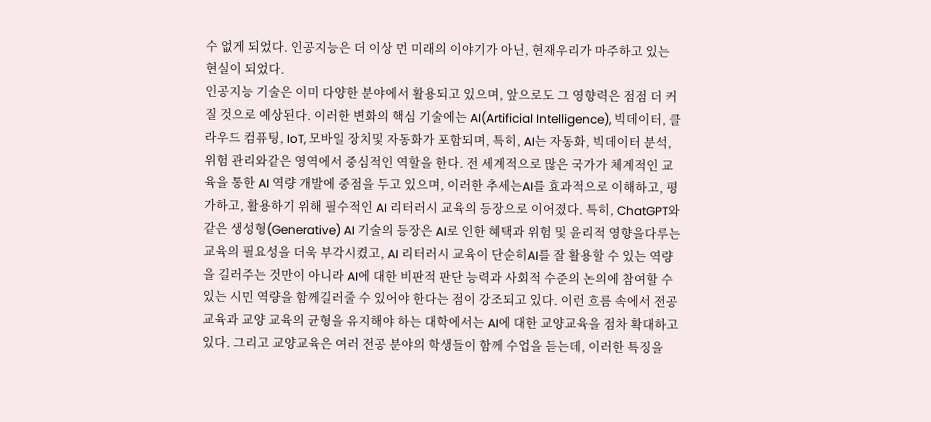수 없게 되었다. 인공지능은 더 이상 먼 미래의 이야기가 아닌, 현재우리가 마주하고 있는 현실이 되었다.
인공지능 기술은 이미 다양한 분야에서 활용되고 있으며, 앞으로도 그 영향력은 점점 더 커질 것으로 예상된다. 이러한 변화의 핵심 기술에는 AI(Artificial Intelligence), 빅데이터, 클라우드 컴퓨팅, IoT, 모바일 장치및 자동화가 포함되며, 특히, AI는 자동화, 빅데이터 분석, 위험 관리와같은 영역에서 중심적인 역할을 한다. 전 세계적으로 많은 국가가 체계적인 교육을 통한 AI 역량 개발에 중점을 두고 있으며, 이러한 추세는AI를 효과적으로 이해하고, 평가하고, 활용하기 위해 필수적인 AI 리터러시 교육의 등장으로 이어졌다. 특히, ChatGPT와 같은 생성형(Generative) AI 기술의 등장은 AI로 인한 혜택과 위험 및 윤리적 영향을다루는 교육의 필요성을 더욱 부각시켰고, AI 리터러시 교육이 단순히AI를 잘 활용할 수 있는 역량을 길러주는 것만이 아니라 AI에 대한 비판적 판단 능력과 사회적 수준의 논의에 참여할 수 있는 시민 역량을 함께길러줄 수 있어야 한다는 점이 강조되고 있다. 이런 흐름 속에서 전공교육과 교양 교육의 균형을 유지해야 하는 대학에서는 AI에 대한 교양교육을 점차 확대하고 있다. 그리고 교양교육은 여러 전공 분야의 학생들이 함께 수업을 듣는데, 이러한 특징을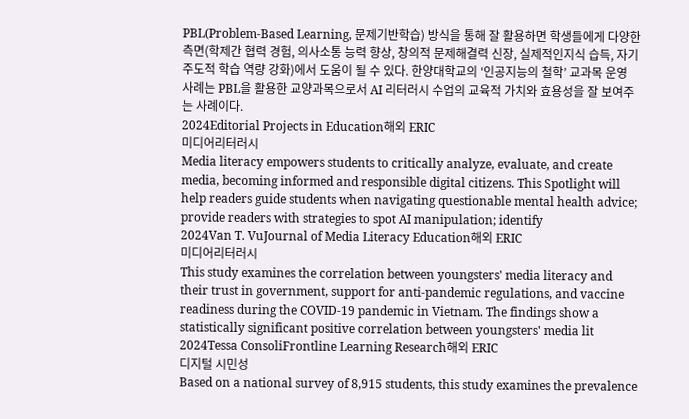PBL(Problem-Based Learning, 문제기반학습) 방식을 통해 잘 활용하면 학생들에게 다양한 측면(학제간 협력 경험, 의사소통 능력 향상, 창의적 문제해결력 신장, 실제적인지식 습득, 자기주도적 학습 역량 강화)에서 도움이 될 수 있다. 한양대학교의 ‘인공지능의 철학’ 교과목 운영 사례는 PBL을 활용한 교양과목으로서 AI 리터러시 수업의 교육적 가치와 효용성을 잘 보여주는 사례이다.
2024Editorial Projects in Education해외 ERIC
미디어리터러시
Media literacy empowers students to critically analyze, evaluate, and create media, becoming informed and responsible digital citizens. This Spotlight will help readers guide students when navigating questionable mental health advice; provide readers with strategies to spot AI manipulation; identify
2024Van T. VuJournal of Media Literacy Education해외 ERIC
미디어리터러시
This study examines the correlation between youngsters' media literacy and their trust in government, support for anti-pandemic regulations, and vaccine readiness during the COVID-19 pandemic in Vietnam. The findings show a statistically significant positive correlation between youngsters' media lit
2024Tessa ConsoliFrontline Learning Research해외 ERIC
디지털 시민성
Based on a national survey of 8,915 students, this study examines the prevalence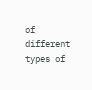of different types of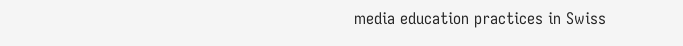media education practices in Swiss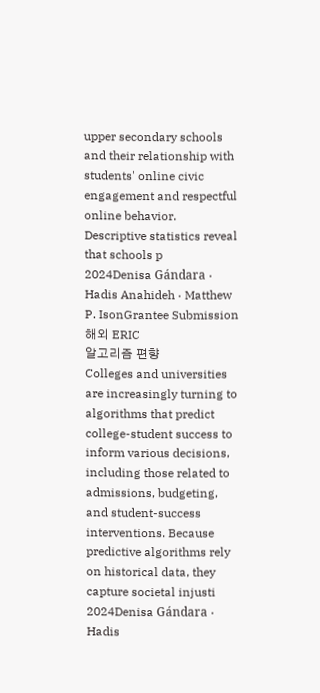upper secondary schools and their relationship with students' online civic engagement and respectful online behavior. Descriptive statistics reveal that schools p
2024Denisa Gándara · Hadis Anahideh · Matthew P. IsonGrantee Submission해외 ERIC
알고리즘 편향
Colleges and universities are increasingly turning to algorithms that predict college-student success to inform various decisions, including those related to admissions, budgeting, and student-success interventions. Because predictive algorithms rely on historical data, they capture societal injusti
2024Denisa Gándara · Hadis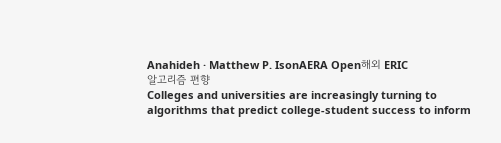Anahideh · Matthew P. IsonAERA Open해외 ERIC
알고리즘 편향
Colleges and universities are increasingly turning to algorithms that predict college-student success to inform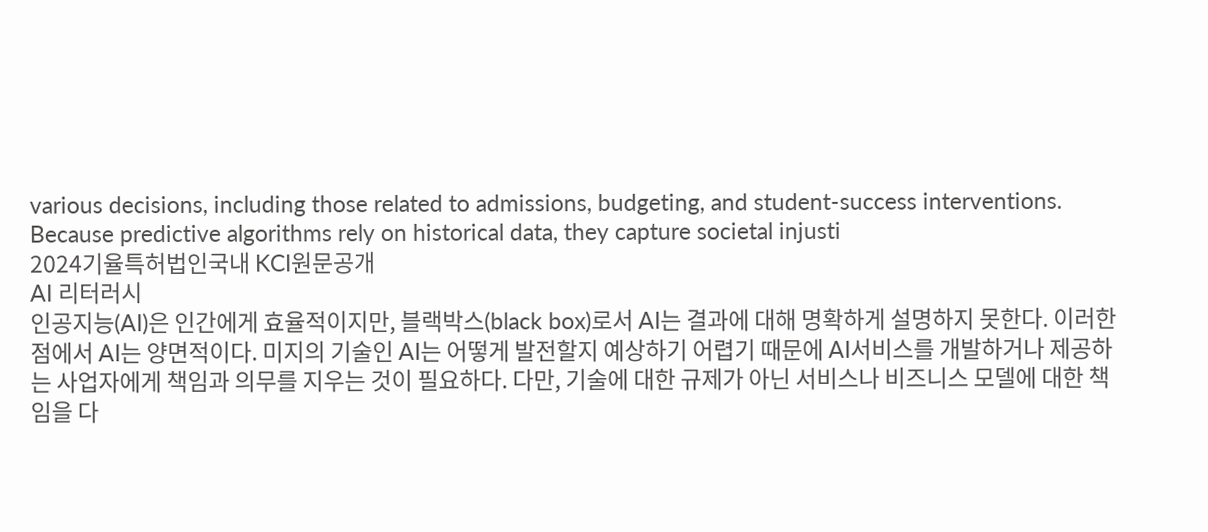various decisions, including those related to admissions, budgeting, and student-success interventions. Because predictive algorithms rely on historical data, they capture societal injusti
2024기율특허법인국내 KCI원문공개
AI 리터러시
인공지능(AI)은 인간에게 효율적이지만, 블랙박스(black box)로서 AI는 결과에 대해 명확하게 설명하지 못한다. 이러한 점에서 AI는 양면적이다. 미지의 기술인 AI는 어떻게 발전할지 예상하기 어렵기 때문에 AI서비스를 개발하거나 제공하는 사업자에게 책임과 의무를 지우는 것이 필요하다. 다만, 기술에 대한 규제가 아닌 서비스나 비즈니스 모델에 대한 책임을 다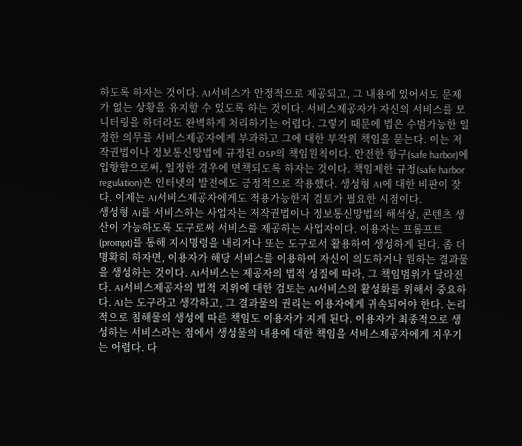하도록 하자는 것이다. AI서비스가 안정적으로 제공되고, 그 내용에 있어서도 문제가 없는 상황을 유지할 수 있도록 하는 것이다. 서비스제공자가 자신의 서비스를 모니터링을 하더라도 완벽하게 처리하기는 어렵다. 그렇기 때문에 법은 수범가능한 일정한 의무를 서비스제공자에게 부과하고 그에 대한 부작위 책임을 묻는다. 이는 저작권법이나 정보통신망법에 규정된 OSP의 책임원칙이다. 안전한 항구(safe harbor)에 입항함으로써, 일정한 경우에 면책되도록 하자는 것이다. 책임제한 규정(safe harbor regulation)은 인터넷의 발전에도 긍정적으로 작용했다. 생성형 AI에 대한 비판이 잦다. 이제는 AI서비스제공자에게도 적용가능한지 검토가 필요한 시점이다.
생성형 AI를 서비스하는 사업자는 저작권법이나 정보통신망법의 해석상, 콘텐츠 생산이 가능하도록 도구로써 서비스를 제공하는 사업자이다. 이용자는 프롬프트(prompt)를 통해 지시명령을 내리거나 또는 도구로서 활용하여 생성하게 된다. 좀 더 명확히 하자면, 이용자가 해당 서비스를 이용하여 자신이 의도하거나 원하는 결과물을 생성하는 것이다. AI서비스는 제공자의 법적 성질에 따라, 그 책임범위가 달라진다. AI서비스제공자의 법적 지위에 대한 검토는 AI서비스의 활성화를 위해서 중요하다. AI는 도구라고 생각하고, 그 결과물의 권리는 이용자에게 귀속되어야 한다. 논리적으로 침해물의 생성에 따른 책임도 이용자가 지게 된다. 이용자가 최종적으로 생성하는 서비스라는 점에서 생성물의 내용에 대한 책임을 서비스제공자에게 지우기는 어렵다. 다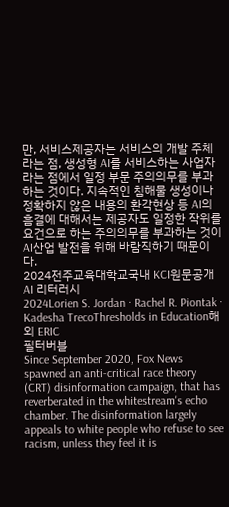만, 서비스제공자는 서비스의 개발 주체라는 점, 생성형 AI를 서비스하는 사업자라는 점에서 일정 부문 주의의무를 부과하는 것이다. 지속적인 침해물 생성이나 정확하지 않은 내용의 환각현상 등 AI의 흠결에 대해서는 제공자도 일정한 작위를 요건으로 하는 주의의무를 부과하는 것이 AI산업 발전을 위해 바람직하기 때문이다.
2024전주교육대학교국내 KCI원문공개
AI 리터러시
2024Lorien S. Jordan · Rachel R. Piontak · Kadesha TrecoThresholds in Education해외 ERIC
필터버블
Since September 2020, Fox News spawned an anti-critical race theory (CRT) disinformation campaign, that has reverberated in the whitestream's echo chamber. The disinformation largely appeals to white people who refuse to see racism, unless they feel it is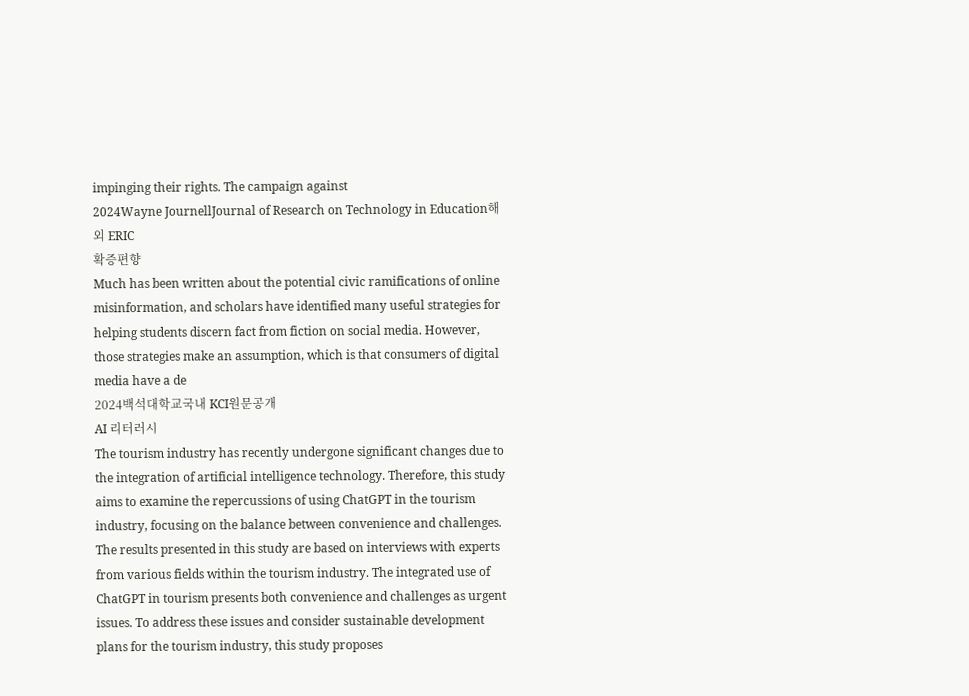impinging their rights. The campaign against
2024Wayne JournellJournal of Research on Technology in Education해외 ERIC
확증편향
Much has been written about the potential civic ramifications of online misinformation, and scholars have identified many useful strategies for helping students discern fact from fiction on social media. However, those strategies make an assumption, which is that consumers of digital media have a de
2024백석대학교국내 KCI원문공개
AI 리터러시
The tourism industry has recently undergone significant changes due to the integration of artificial intelligence technology. Therefore, this study aims to examine the repercussions of using ChatGPT in the tourism industry, focusing on the balance between convenience and challenges. The results presented in this study are based on interviews with experts from various fields within the tourism industry. The integrated use of ChatGPT in tourism presents both convenience and challenges as urgent issues. To address these issues and consider sustainable development plans for the tourism industry, this study proposes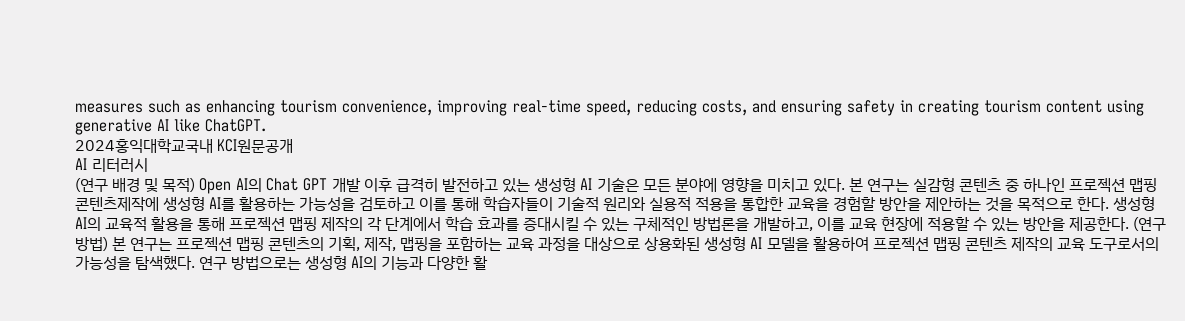measures such as enhancing tourism convenience, improving real-time speed, reducing costs, and ensuring safety in creating tourism content using generative AI like ChatGPT.
2024홍익대학교국내 KCI원문공개
AI 리터러시
(연구 배경 및 목적) Open AI의 Chat GPT 개발 이후 급격히 발전하고 있는 생성형 AI 기술은 모든 분야에 영향을 미치고 있다. 본 연구는 실감형 콘텐츠 중 하나인 프로젝션 맵핑 콘텐츠제작에 생성형 AI를 활용하는 가능성을 검토하고 이를 통해 학습자들이 기술적 원리와 실용적 적용을 통합한 교육을 경험할 방안을 제안하는 것을 목적으로 한다. 생성형 AI의 교육적 활용을 통해 프로젝션 맵핑 제작의 각 단계에서 학습 효과를 증대시킬 수 있는 구체적인 방법론을 개발하고, 이를 교육 현장에 적용할 수 있는 방안을 제공한다. (연구 방법) 본 연구는 프로젝션 맵핑 콘텐츠의 기획, 제작, 맵핑을 포함하는 교육 과정을 대상으로 상용화된 생성형 AI 모델을 활용하여 프로젝션 맵핑 콘텐츠 제작의 교육 도구로서의 가능성을 탐색했다. 연구 방법으로는 생성형 AI의 기능과 다양한 활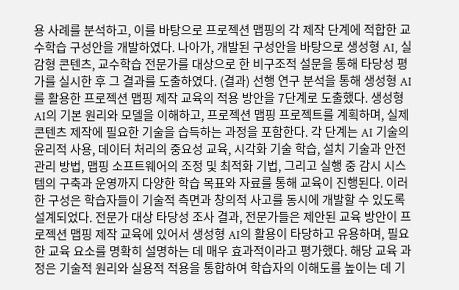용 사례를 분석하고, 이를 바탕으로 프로젝션 맵핑의 각 제작 단계에 적합한 교수학습 구성안을 개발하였다. 나아가, 개발된 구성안을 바탕으로 생성형 AI, 실감형 콘텐츠, 교수학습 전문가를 대상으로 한 비구조적 설문을 통해 타당성 평가를 실시한 후 그 결과를 도출하였다. (결과) 선행 연구 분석을 통해 생성형 AI를 활용한 프로젝션 맵핑 제작 교육의 적용 방안을 7단계로 도출했다. 생성형 AI의 기본 원리와 모델을 이해하고, 프로젝션 맵핑 프로젝트를 계획하며, 실제 콘텐츠 제작에 필요한 기술을 습득하는 과정을 포함한다. 각 단계는 AI 기술의 윤리적 사용, 데이터 처리의 중요성 교육, 시각화 기술 학습, 설치 기술과 안전 관리 방법, 맵핑 소프트웨어의 조정 및 최적화 기법, 그리고 실행 중 감시 시스템의 구축과 운영까지 다양한 학습 목표와 자료를 통해 교육이 진행된다. 이러한 구성은 학습자들이 기술적 측면과 창의적 사고를 동시에 개발할 수 있도록 설계되었다. 전문가 대상 타당성 조사 결과, 전문가들은 제안된 교육 방안이 프로젝션 맵핑 제작 교육에 있어서 생성형 AI의 활용이 타당하고 유용하며, 필요한 교육 요소를 명확히 설명하는 데 매우 효과적이라고 평가했다. 해당 교육 과정은 기술적 원리와 실용적 적용을 통합하여 학습자의 이해도를 높이는 데 기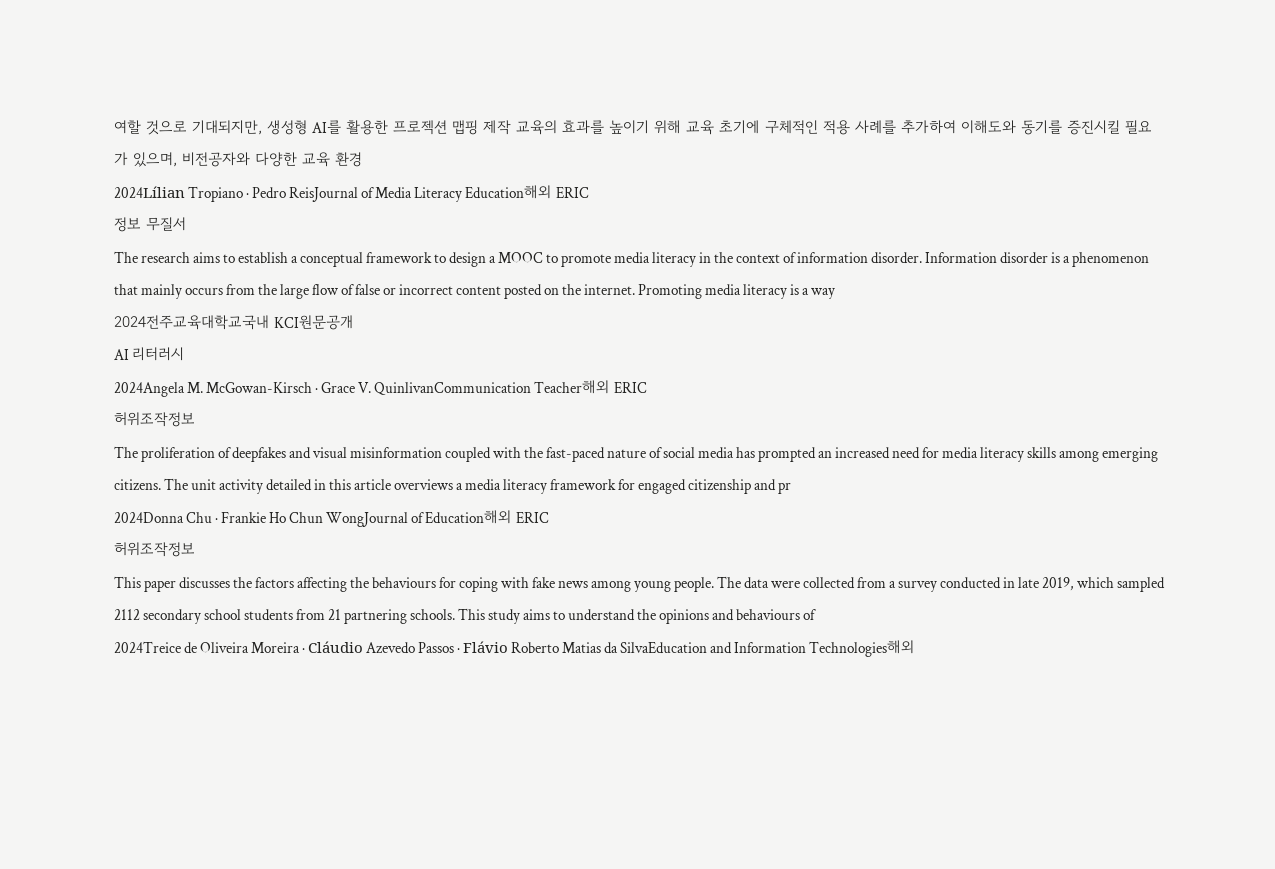여할 것으로 기대되지만, 생성형 AI를 활용한 프로젝션 맵핑 제작 교육의 효과를 높이기 위해 교육 초기에 구체적인 적용 사례를 추가하여 이해도와 동기를 증진시킬 필요가 있으며, 비전공자와 다양한 교육 환경
2024Lílian Tropiano · Pedro ReisJournal of Media Literacy Education해외 ERIC
정보 무질서
The research aims to establish a conceptual framework to design a MOOC to promote media literacy in the context of information disorder. Information disorder is a phenomenon that mainly occurs from the large flow of false or incorrect content posted on the internet. Promoting media literacy is a way
2024전주교육대학교국내 KCI원문공개
AI 리터러시
2024Angela M. McGowan-Kirsch · Grace V. QuinlivanCommunication Teacher해외 ERIC
허위조작정보
The proliferation of deepfakes and visual misinformation coupled with the fast-paced nature of social media has prompted an increased need for media literacy skills among emerging citizens. The unit activity detailed in this article overviews a media literacy framework for engaged citizenship and pr
2024Donna Chu · Frankie Ho Chun WongJournal of Education해외 ERIC
허위조작정보
This paper discusses the factors affecting the behaviours for coping with fake news among young people. The data were collected from a survey conducted in late 2019, which sampled 2112 secondary school students from 21 partnering schools. This study aims to understand the opinions and behaviours of
2024Treice de Oliveira Moreira · Cláudio Azevedo Passos · Flávio Roberto Matias da SilvaEducation and Information Technologies해외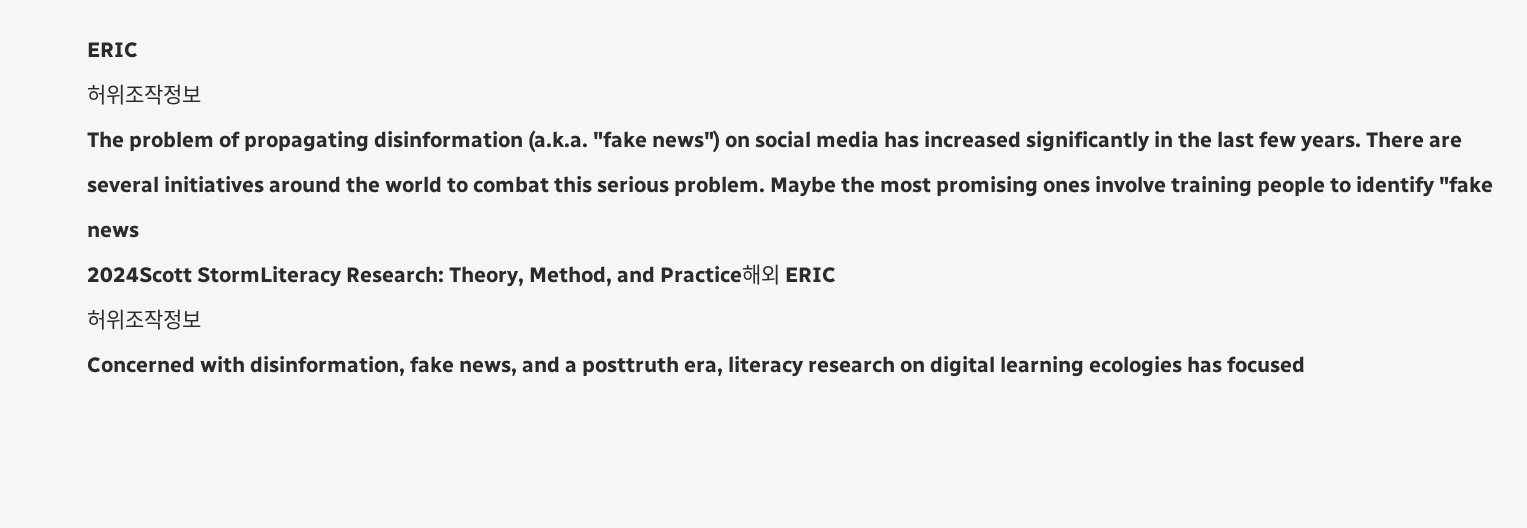ERIC
허위조작정보
The problem of propagating disinformation (a.k.a. "fake news") on social media has increased significantly in the last few years. There are several initiatives around the world to combat this serious problem. Maybe the most promising ones involve training people to identify "fake news
2024Scott StormLiteracy Research: Theory, Method, and Practice해외 ERIC
허위조작정보
Concerned with disinformation, fake news, and a posttruth era, literacy research on digital learning ecologies has focused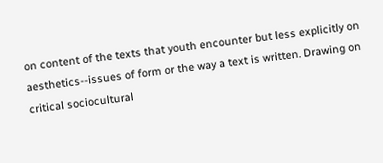on content of the texts that youth encounter but less explicitly on aesthetics--issues of form or the way a text is written. Drawing on critical sociocultural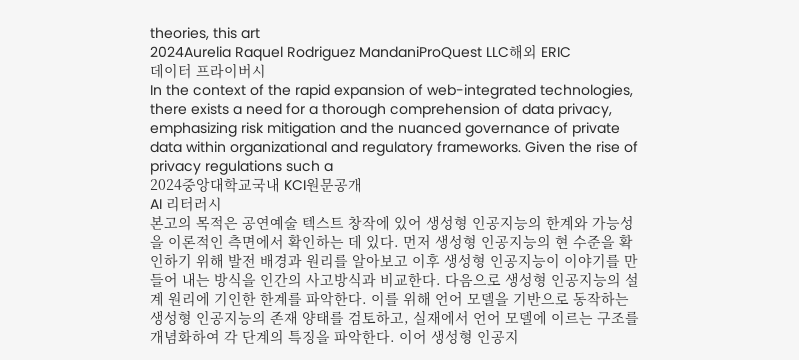theories, this art
2024Aurelia Raquel Rodriguez MandaniProQuest LLC해외 ERIC
데이터 프라이버시
In the context of the rapid expansion of web-integrated technologies, there exists a need for a thorough comprehension of data privacy, emphasizing risk mitigation and the nuanced governance of private data within organizational and regulatory frameworks. Given the rise of privacy regulations such a
2024중앙대학교국내 KCI원문공개
AI 리터러시
본고의 목적은 공연예술 텍스트 창작에 있어 생성형 인공지능의 한계와 가능성을 이론적인 측면에서 확인하는 데 있다. 먼저 생성형 인공지능의 현 수준을 확인하기 위해 발전 배경과 원리를 알아보고 이후 생성형 인공지능이 이야기를 만들어 내는 방식을 인간의 사고방식과 비교한다. 다음으로 생성형 인공지능의 설계 원리에 기인한 한계를 파악한다. 이를 위해 언어 모델을 기반으로 동작하는 생성형 인공지능의 존재 양태를 검토하고, 실재에서 언어 모델에 이르는 구조를 개념화하여 각 단계의 특징을 파악한다. 이어 생성형 인공지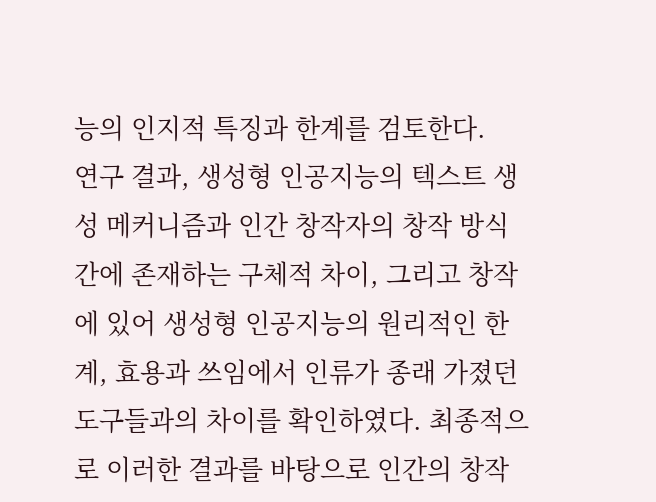능의 인지적 특징과 한계를 검토한다.
연구 결과, 생성형 인공지능의 텍스트 생성 메커니즘과 인간 창작자의 창작 방식 간에 존재하는 구체적 차이, 그리고 창작에 있어 생성형 인공지능의 원리적인 한계, 효용과 쓰임에서 인류가 종래 가졌던 도구들과의 차이를 확인하였다. 최종적으로 이러한 결과를 바탕으로 인간의 창작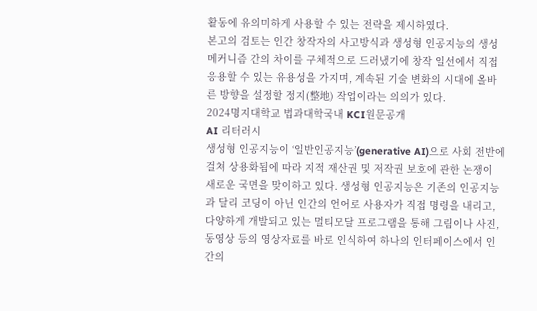활동에 유의미하게 사용할 수 있는 전략을 제시하였다.
본고의 검토는 인간 창작자의 사고방식과 생성형 인공지능의 생성 메커니즘 간의 차이를 구체적으로 드러냈기에 창작 일선에서 직접 응용할 수 있는 유용성을 가지며, 계속된 기술 변화의 시대에 올바른 방향을 설정할 정지(整地) 작업이라는 의의가 있다.
2024명지대학교 법과대학국내 KCI원문공개
AI 리터러시
생성형 인공지능이 ‘일반인공지능’(generative AI)으로 사회 전반에 걸쳐 상용화됨에 따라 지적 재산권 및 저작권 보호에 관한 논쟁이 새로운 국면을 맞이하고 있다. 생성형 인공지능은 기존의 인공지능과 달리 코딩이 아닌 인간의 언어로 사용자가 직접 명령을 내리고, 다양하게 개발되고 있는 멀티모달 프로그램을 통해 그림이나 사진, 동영상 등의 영상자료를 바로 인식하여 하나의 인터페이스에서 인간의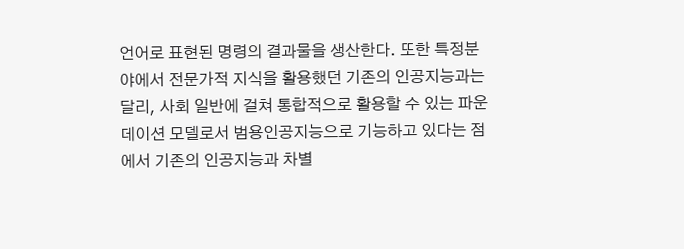언어로 표현된 명령의 결과물을 생산한다. 또한 특정분야에서 전문가적 지식을 활용했던 기존의 인공지능과는 달리, 사회 일반에 걸쳐 통합적으로 활용할 수 있는 파운데이션 모델로서 범용인공지능으로 기능하고 있다는 점에서 기존의 인공지능과 차별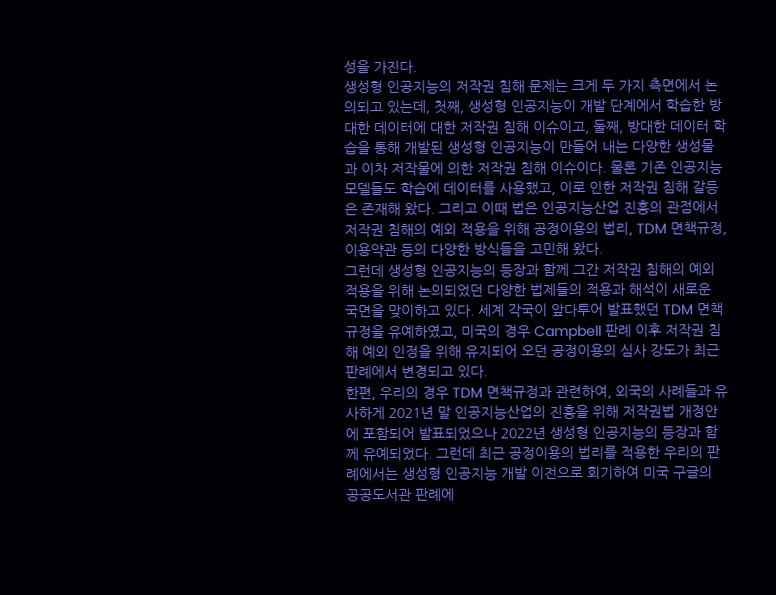성을 가진다.
생성형 인공지능의 저작권 침해 문제는 크게 두 가지 측면에서 논의되고 있는데, 첫째, 생성형 인공지능이 개발 단계에서 학습한 방대한 데이터에 대한 저작권 침해 이슈이고, 둘째, 방대한 데이터 학습을 통해 개발된 생성형 인공지능이 만들어 내는 다양한 생성물과 이차 저작물에 의한 저작권 침해 이슈이다. 물론 기존 인공지능 모델들도 학습에 데이터를 사용했고, 이로 인한 저작권 침해 갈등은 존재해 왔다. 그리고 이때 법은 인공지능산업 진흥의 관점에서 저작권 침해의 예외 적용을 위해 공정이용의 법리, TDM 면책규정, 이용약관 등의 다양한 방식들을 고민해 왔다.
그런데 생성형 인공지능의 등장과 함께 그간 저작권 침해의 예외 적용을 위해 논의되었던 다양한 법제들의 적용과 해석이 새로운 국면을 맞이하고 있다. 세계 각국이 앞다투어 발표했던 TDM 면책규정을 유예하였고, 미국의 경우 Campbell 판례 이후 저작권 침해 예외 인정을 위해 유지되어 오던 공정이용의 심사 강도가 최근 판례에서 변경되고 있다.
한편, 우리의 경우 TDM 면책규정과 관련하여, 외국의 사례들과 유사하게 2021년 말 인공지능산업의 진흥을 위해 저작권법 개정안에 포함되어 발표되었으나 2022년 생성형 인공지능의 등장과 함께 유예되었다. 그런데 최근 공정이용의 법리를 적용한 우리의 판례에서는 생성형 인공지능 개발 이전으로 회기하여 미국 구글의 공공도서관 판례에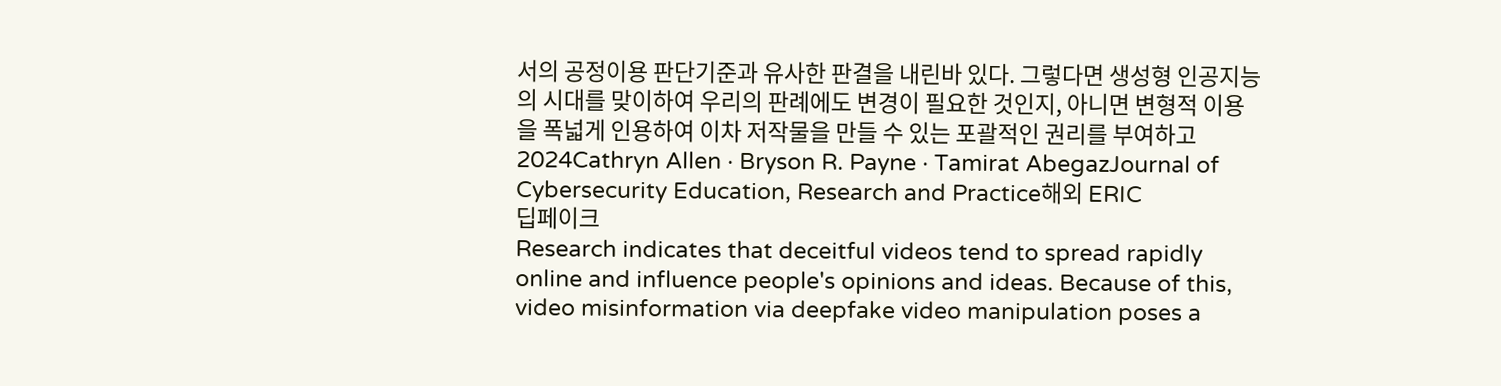서의 공정이용 판단기준과 유사한 판결을 내린바 있다. 그렇다면 생성형 인공지능의 시대를 맞이하여 우리의 판례에도 변경이 필요한 것인지, 아니면 변형적 이용을 폭넓게 인용하여 이차 저작물을 만들 수 있는 포괄적인 권리를 부여하고
2024Cathryn Allen · Bryson R. Payne · Tamirat AbegazJournal of Cybersecurity Education, Research and Practice해외 ERIC
딥페이크
Research indicates that deceitful videos tend to spread rapidly online and influence people's opinions and ideas. Because of this, video misinformation via deepfake video manipulation poses a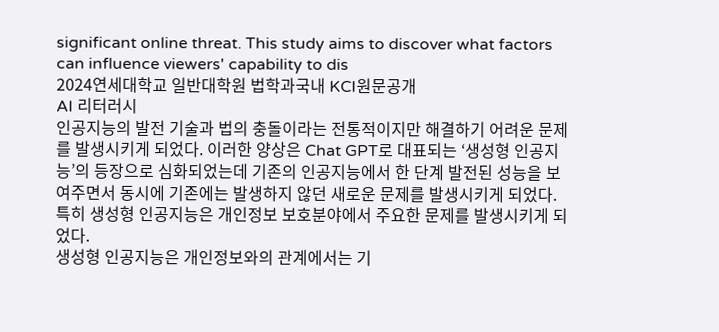significant online threat. This study aims to discover what factors can influence viewers' capability to dis
2024연세대학교 일반대학원 법학과국내 KCI원문공개
AI 리터러시
인공지능의 발전 기술과 법의 충돌이라는 전통적이지만 해결하기 어려운 문제를 발생시키게 되었다. 이러한 양상은 Chat GPT로 대표되는 ‘생성형 인공지능’의 등장으로 심화되었는데 기존의 인공지능에서 한 단계 발전된 성능을 보여주면서 동시에 기존에는 발생하지 않던 새로운 문제를 발생시키게 되었다. 특히 생성형 인공지능은 개인정보 보호분야에서 주요한 문제를 발생시키게 되었다.
생성형 인공지능은 개인정보와의 관계에서는 기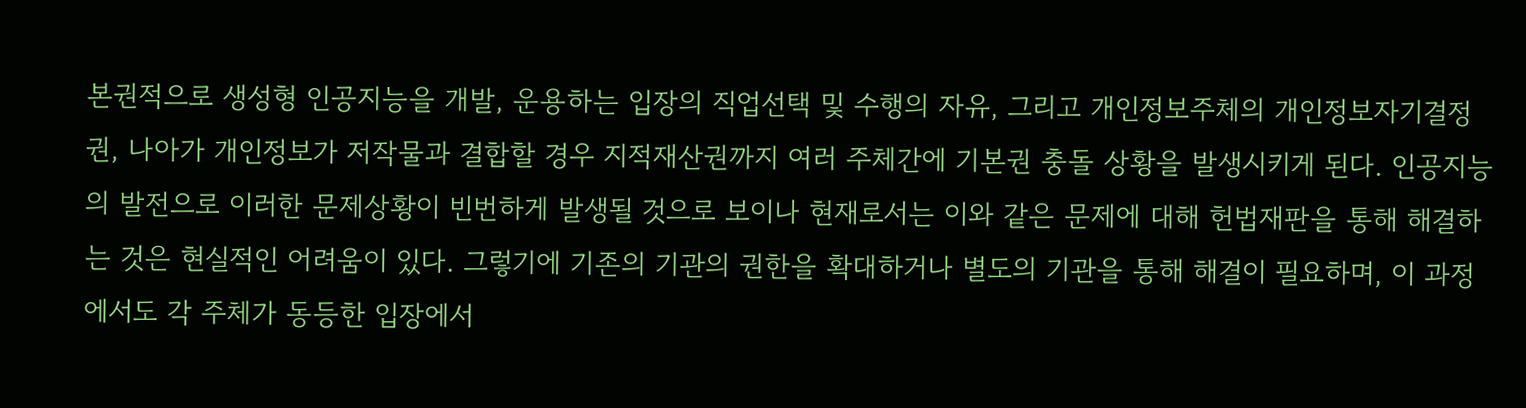본권적으로 생성형 인공지능을 개발, 운용하는 입장의 직업선택 및 수행의 자유, 그리고 개인정보주체의 개인정보자기결정권, 나아가 개인정보가 저작물과 결합할 경우 지적재산권까지 여러 주체간에 기본권 충돌 상황을 발생시키게 된다. 인공지능의 발전으로 이러한 문제상황이 빈번하게 발생될 것으로 보이나 현재로서는 이와 같은 문제에 대해 헌법재판을 통해 해결하는 것은 현실적인 어려움이 있다. 그렇기에 기존의 기관의 권한을 확대하거나 별도의 기관을 통해 해결이 필요하며, 이 과정에서도 각 주체가 동등한 입장에서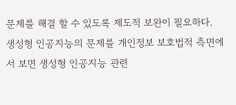문제를 해결 할 수 있도록 제도적 보완이 필요하다.
생성형 인공지능의 문제를 개인정보 보호법적 측면에서 보면 생성형 인공지능 관련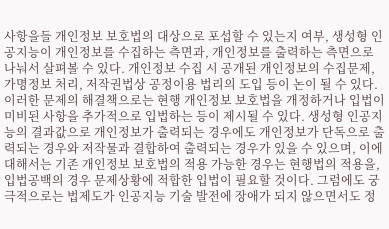사항을들 개인정보 보호법의 대상으로 포섭할 수 있는지 여부, 생성형 인공지능이 개인정보를 수집하는 측면과, 개인정보를 출력하는 측면으로 나눠서 살펴볼 수 있다. 개인정보 수집 시 공개된 개인정보의 수집문제, 가명정보 처리, 저작권법상 공정이용 법리의 도입 등이 논이 될 수 있다. 이러한 문제의 해결책으로는 현행 개인정보 보호법을 개정하거나 입법이 미비된 사항을 추가적으로 입법하는 등이 제시될 수 있다. 생성형 인공지능의 결과값으로 개인정보가 출력되는 경우에도 개인정보가 단독으로 출력되는 경우와 저작물과 결합하여 출력되는 경우가 있을 수 있으며, 이에 대해서는 기존 개인정보 보호법의 적용 가능한 경우는 현행법의 적용을, 입법공백의 경우 문제상황에 적합한 입법이 필요할 것이다. 그럼에도 궁극적으로는 법제도가 인공지능 기술 발전에 장애가 되지 않으면서도 정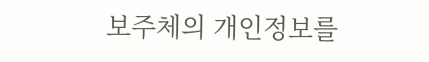보주체의 개인정보를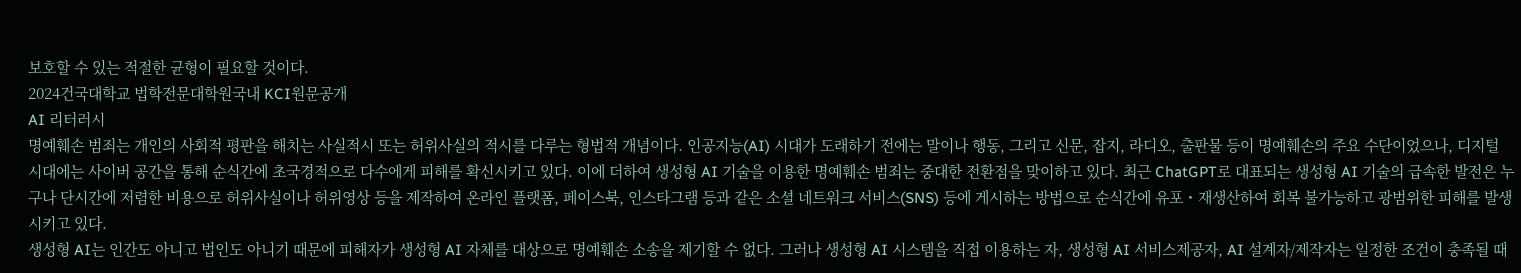보호할 수 있는 적절한 균형이 필요할 것이다.
2024건국대학교 법학전문대학원국내 KCI원문공개
AI 리터러시
명예훼손 범죄는 개인의 사회적 평판을 해치는 사실적시 또는 허위사실의 적시를 다루는 형법적 개념이다. 인공지능(AI) 시대가 도래하기 전에는 말이나 행동, 그리고 신문, 잡지, 라디오, 출판물 등이 명예훼손의 주요 수단이었으나, 디지털 시대에는 사이버 공간을 통해 순식간에 초국경적으로 다수에게 피해를 확신시키고 있다. 이에 더하여 생성형 AI 기술을 이용한 명예훼손 범죄는 중대한 전환점을 맞이하고 있다. 최근 ChatGPT로 대표되는 생성형 AI 기술의 급속한 발전은 누구나 단시간에 저렴한 비용으로 허위사실이나 허위영상 등을 제작하여 온라인 플랫폼, 페이스북, 인스타그램 등과 같은 소셜 네트워크 서비스(SNS) 등에 게시하는 방법으로 순식간에 유포・재생산하여 회복 불가능하고 광범위한 피해를 발생시키고 있다.
생성형 AI는 인간도 아니고 법인도 아니기 때문에 피해자가 생성형 AI 자체를 대상으로 명예훼손 소송을 제기할 수 없다. 그러나 생성형 AI 시스템을 직접 이용하는 자, 생성형 AI 서비스제공자, AI 설계자/제작자는 일정한 조건이 충족될 때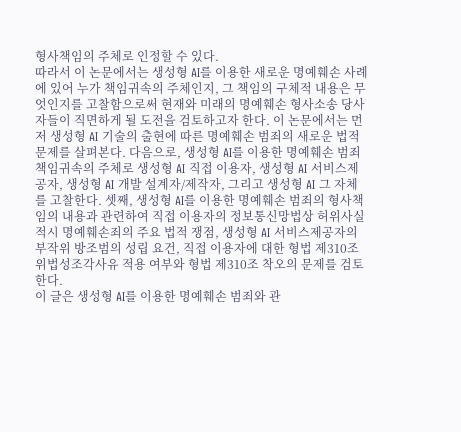형사책임의 주체로 인정할 수 있다.
따라서 이 논문에서는 생성형 AI를 이용한 새로운 명예훼손 사례에 있어 누가 책임귀속의 주체인지, 그 책임의 구체적 내용은 무엇인지를 고찰함으로써 현재와 미래의 명예훼손 형사소송 당사자들이 직면하게 될 도전을 검토하고자 한다. 이 논문에서는 먼저 생성형 AI 기술의 출현에 따른 명예훼손 범죄의 새로운 법적 문제를 살펴본다. 다음으로, 생성형 AI를 이용한 명예훼손 범죄 책임귀속의 주체로 생성형 AI 직접 이용자, 생성형 AI 서비스제공자, 생성형 AI 개발 설계자/제작자, 그리고 생성형 AI 그 자체를 고찰한다. 셋째, 생성형 AI를 이용한 명예훼손 범죄의 형사책임의 내용과 관련하여 직접 이용자의 정보통신망법상 허위사실 적시 명예훼손죄의 주요 법적 쟁점, 생성형 AI 서비스제공자의 부작위 방조범의 성립 요건, 직접 이용자에 대한 형법 제310조 위법성조각사유 적용 여부와 형법 제310조 착오의 문제를 검토한다.
이 글은 생성형 AI를 이용한 명예훼손 범죄와 관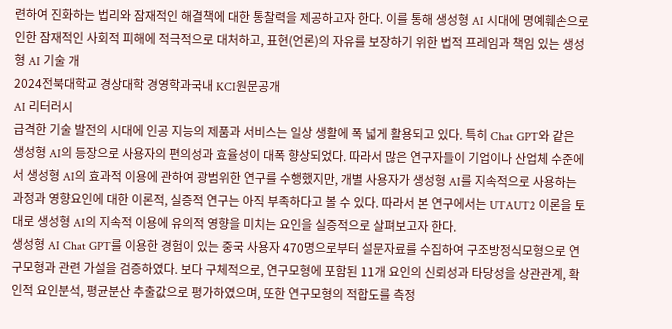련하여 진화하는 법리와 잠재적인 해결책에 대한 통찰력을 제공하고자 한다. 이를 통해 생성형 AI 시대에 명예훼손으로 인한 잠재적인 사회적 피해에 적극적으로 대처하고, 표현(언론)의 자유를 보장하기 위한 법적 프레임과 책임 있는 생성형 AI 기술 개
2024전북대학교 경상대학 경영학과국내 KCI원문공개
AI 리터러시
급격한 기술 발전의 시대에 인공 지능의 제품과 서비스는 일상 생활에 폭 넓게 활용되고 있다. 특히 Chat GPT와 같은 생성형 AI의 등장으로 사용자의 편의성과 효율성이 대폭 향상되었다. 따라서 많은 연구자들이 기업이나 산업체 수준에서 생성형 AI의 효과적 이용에 관하여 광범위한 연구를 수행했지만, 개별 사용자가 생성형 AI를 지속적으로 사용하는 과정과 영향요인에 대한 이론적, 실증적 연구는 아직 부족하다고 볼 수 있다. 따라서 본 연구에서는 UTAUT2 이론을 토대로 생성형 AI의 지속적 이용에 유의적 영향을 미치는 요인을 실증적으로 살펴보고자 한다.
생성형 AI Chat GPT를 이용한 경험이 있는 중국 사용자 470명으로부터 설문자료를 수집하여 구조방정식모형으로 연구모형과 관련 가설을 검증하였다. 보다 구체적으로, 연구모형에 포함된 11개 요인의 신뢰성과 타당성을 상관관계, 확인적 요인분석, 평균분산 추출값으로 평가하였으며, 또한 연구모형의 적합도를 측정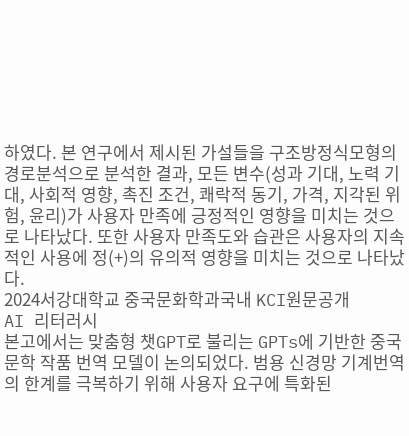하였다. 본 연구에서 제시된 가설들을 구조방정식모형의 경로분석으로 분석한 결과, 모든 변수(성과 기대, 노력 기대, 사회적 영향, 촉진 조건, 쾌락적 동기, 가격, 지각된 위험, 윤리)가 사용자 만족에 긍정적인 영향을 미치는 것으로 나타났다. 또한 사용자 만족도와 습관은 사용자의 지속적인 사용에 정(+)의 유의적 영향을 미치는 것으로 나타났다.
2024서강대학교 중국문화학과국내 KCI원문공개
AI 리터러시
본고에서는 맞춤형 챗GPT로 불리는 GPTs에 기반한 중국 문학 작품 번역 모델이 논의되었다. 범용 신경망 기계번역의 한계를 극복하기 위해 사용자 요구에 특화된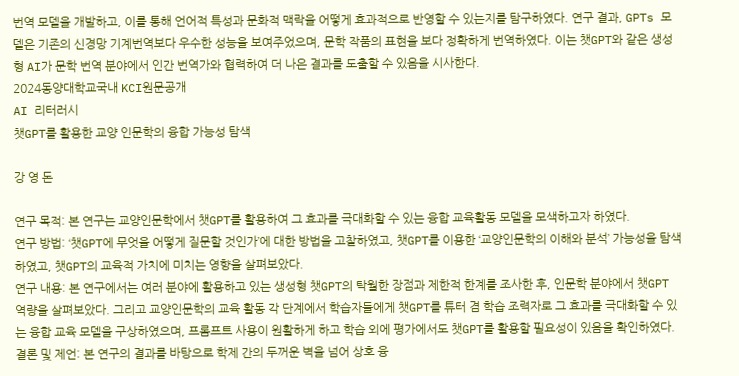번역 모델을 개발하고, 이를 통해 언어적 특성과 문화적 맥락을 어떻게 효과적으로 반영할 수 있는지를 탐구하였다. 연구 결과, GPTs 모델은 기존의 신경망 기계번역보다 우수한 성능을 보여주었으며, 문학 작품의 표현을 보다 정확하게 번역하였다. 이는 챗GPT와 같은 생성형 AI가 문학 번역 분야에서 인간 번역가와 협력하여 더 나은 결과를 도출할 수 있음을 시사한다.
2024동양대학교국내 KCI원문공개
AI 리터러시
챗GPT를 활용한 교양 인문학의 융합 가능성 탐색

강 영 돈

연구 목적: 본 연구는 교양인문학에서 챗GPT를 활용하여 그 효과를 극대화할 수 있는 융합 교육활동 모델을 모색하고자 하였다.
연구 방법: ‘챗GPT에 무엇을 어떻게 질문할 것인가’에 대한 방법을 고찰하였고, 챗GPT를 이용한 ‘교양인문학의 이해와 분석’ 가능성을 탐색하였고, 챗GPT의 교육적 가치에 미치는 영향을 살펴보았다.
연구 내용: 본 연구에서는 여러 분야에 활용하고 있는 생성형 챗GPT의 탁월한 장점과 제한적 한계를 조사한 후, 인문학 분야에서 챗GPT 역량을 살펴보았다. 그리고 교양인문학의 교육 활동 각 단계에서 학습자들에게 챗GPT를 튜터 겸 학습 조력자로 그 효과를 극대화할 수 있는 융합 교육 모델을 구상하였으며, 프롬프트 사용이 원활하게 하고 학습 외에 평가에서도 챗GPT를 활용할 필요성이 있음을 확인하였다.
결론 및 제언: 본 연구의 결과를 바탕으로 학제 간의 두꺼운 벽을 넘어 상호 융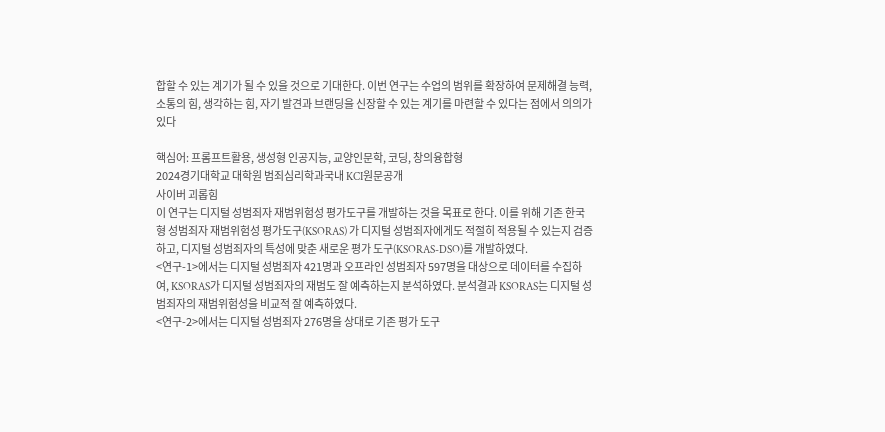합할 수 있는 계기가 될 수 있을 것으로 기대한다. 이번 연구는 수업의 범위를 확장하여 문제해결 능력, 소통의 힘, 생각하는 힘, 자기 발견과 브랜딩을 신장할 수 있는 계기를 마련할 수 있다는 점에서 의의가 있다

핵심어: 프롬프트활용, 생성형 인공지능, 교양인문학, 코딩, 창의융합형
2024경기대학교 대학원 범죄심리학과국내 KCI원문공개
사이버 괴롭힘
이 연구는 디지털 성범죄자 재범위험성 평가도구를 개발하는 것을 목표로 한다. 이를 위해 기존 한국형 성범죄자 재범위험성 평가도구(KSORAS) 가 디지털 성범죄자에게도 적절히 적용될 수 있는지 검증하고, 디지털 성범죄자의 특성에 맞춘 새로운 평가 도구(KSORAS-DSO)를 개발하였다.
<연구-1>에서는 디지털 성범죄자 421명과 오프라인 성범죄자 597명을 대상으로 데이터를 수집하여, KSORAS가 디지털 성범죄자의 재범도 잘 예측하는지 분석하였다. 분석결과 KSORAS는 디지털 성범죄자의 재범위험성을 비교적 잘 예측하였다.
<연구-2>에서는 디지털 성범죄자 276명을 상대로 기존 평가 도구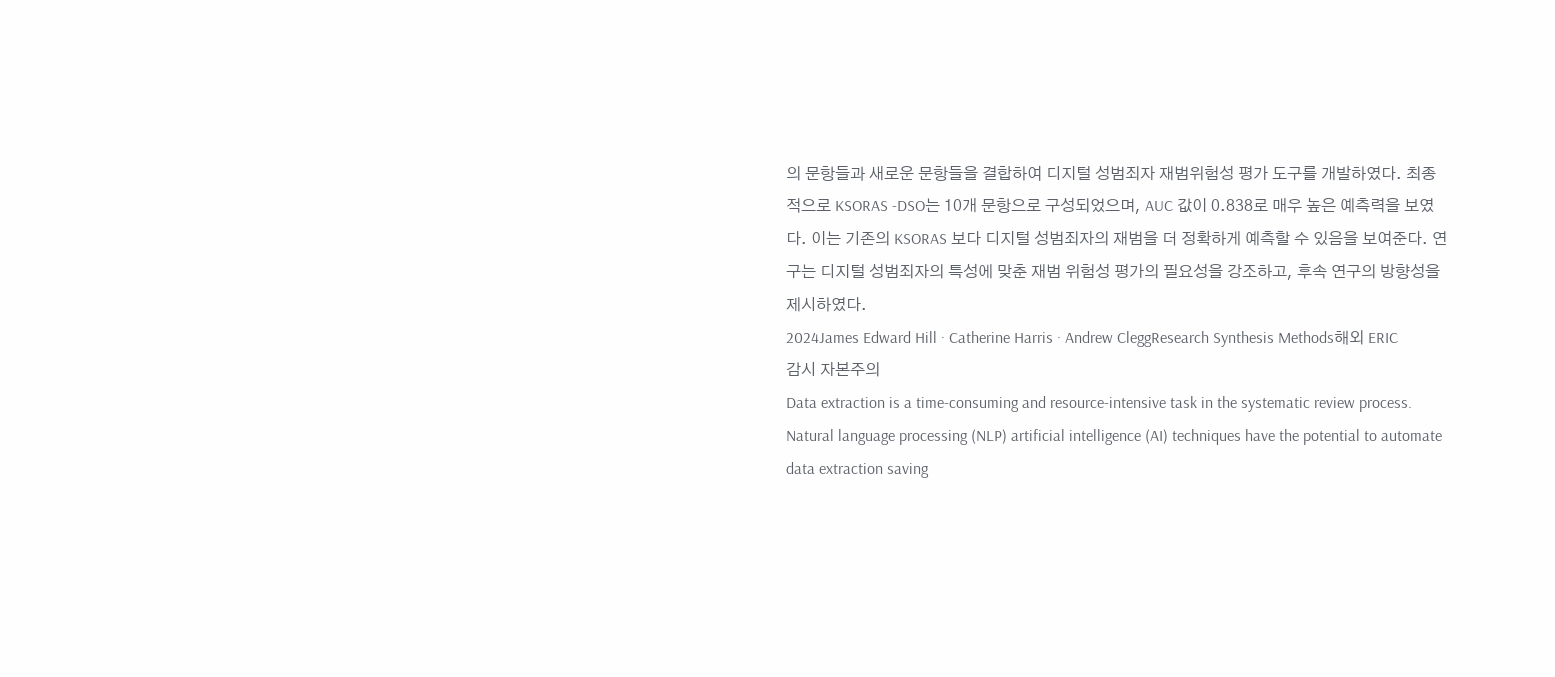의 문항들과 새로운 문항들을 결합하여 디지털 성범죄자 재범위험성 평가 도구를 개발하였다. 최종적으로 KSORAS -DSO는 10개 문항으로 구성되었으며, AUC 값이 0.838로 매우 높은 예측력을 보였다. 이는 기존의 KSORAS 보다 디지털 성범죄자의 재범을 더 정확하게 예측할 수 있음을 보여준다. 연구는 디지털 성범죄자의 특성에 맞춘 재범 위험성 평가의 필요성을 강조하고, 후속 연구의 방향성을 제시하였다.
2024James Edward Hill · Catherine Harris · Andrew CleggResearch Synthesis Methods해외 ERIC
감시 자본주의
Data extraction is a time-consuming and resource-intensive task in the systematic review process. Natural language processing (NLP) artificial intelligence (AI) techniques have the potential to automate data extraction saving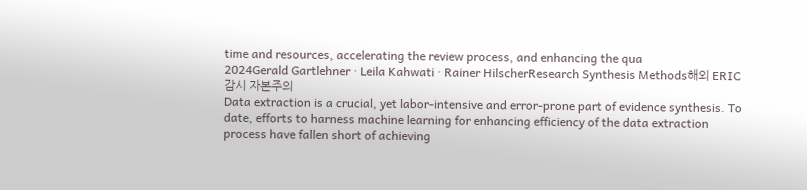time and resources, accelerating the review process, and enhancing the qua
2024Gerald Gartlehner · Leila Kahwati · Rainer HilscherResearch Synthesis Methods해외 ERIC
감시 자본주의
Data extraction is a crucial, yet labor-intensive and error-prone part of evidence synthesis. To date, efforts to harness machine learning for enhancing efficiency of the data extraction process have fallen short of achieving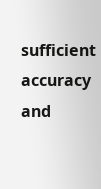sufficient accuracy and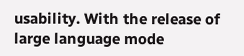usability. With the release of large language mode